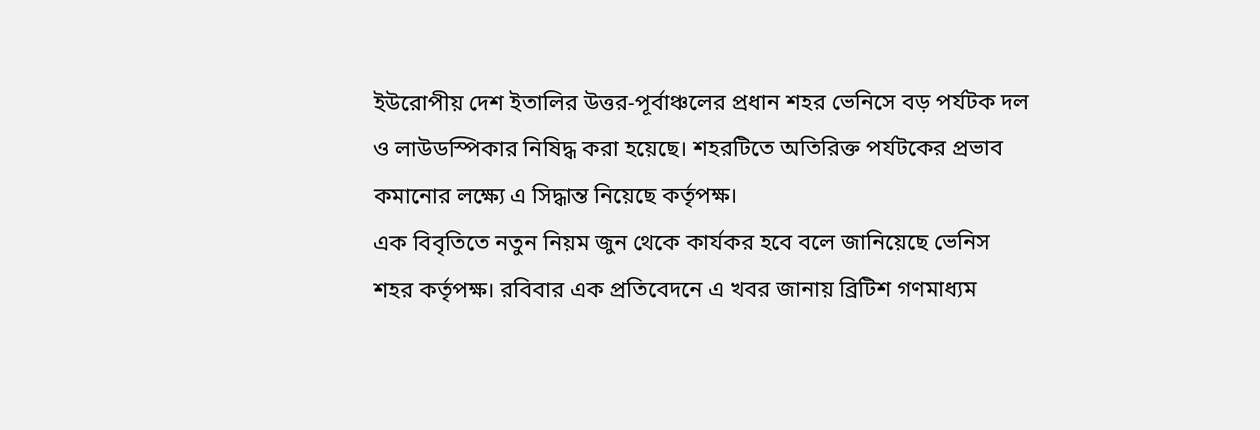ইউরোপীয় দেশ ইতালির উত্তর-পূর্বাঞ্চলের প্রধান শহর ভেনিসে বড় পর্যটক দল ও লাউডস্পিকার নিষিদ্ধ করা হয়েছে। শহরটিতে অতিরিক্ত পর্যটকের প্রভাব কমানোর লক্ষ্যে এ সিদ্ধান্ত নিয়েছে কর্তৃপক্ষ।
এক বিবৃতিতে নতুন নিয়ম জুন থেকে কার্যকর হবে বলে জানিয়েছে ভেনিস শহর কর্তৃপক্ষ। রবিবার এক প্রতিবেদনে এ খবর জানায় ব্রিটিশ গণমাধ্যম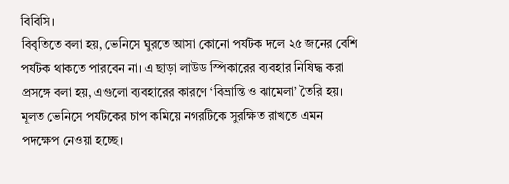বিবিসি।
বিবৃতিতে বলা হয়, ভেনিসে ঘুরতে আসা কোনো পর্যটক দলে ২৫ জনের বেশি পর্যটক থাকতে পারবেন না। এ ছাড়া লাউড স্পিকারের ব্যবহার নিষিদ্ধ করা প্রসঙ্গে বলা হয়, এগুলো ব্যবহারের কারণে ‘বিভ্রান্তি ও ঝামেলা’ তৈরি হয়।
মূলত ভেনিসে পর্যটকের চাপ কমিয়ে নগরটিকে সুরক্ষিত রাখতে এমন পদক্ষেপ নেওয়া হচ্ছে।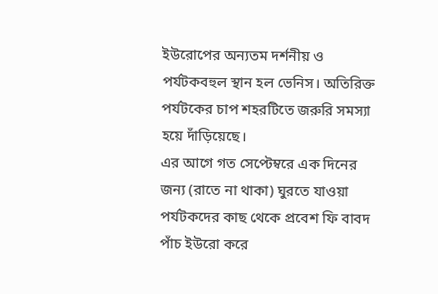ইউরোপের অন্যতম দর্শনীয় ও পর্যটকবহুল স্থান হল ভেনিস। অতিরিক্ত পর্যটকের চাপ শহরটিতে জরুরি সমস্যা হয়ে দাঁড়িয়েছে।
এর আগে গত সেপ্টেম্বরে এক দিনের জন্য (রাতে না থাকা) ঘুরতে যাওয়া পর্যটকদের কাছ থেকে প্রবেশ ফি বাবদ পাঁচ ইউরো করে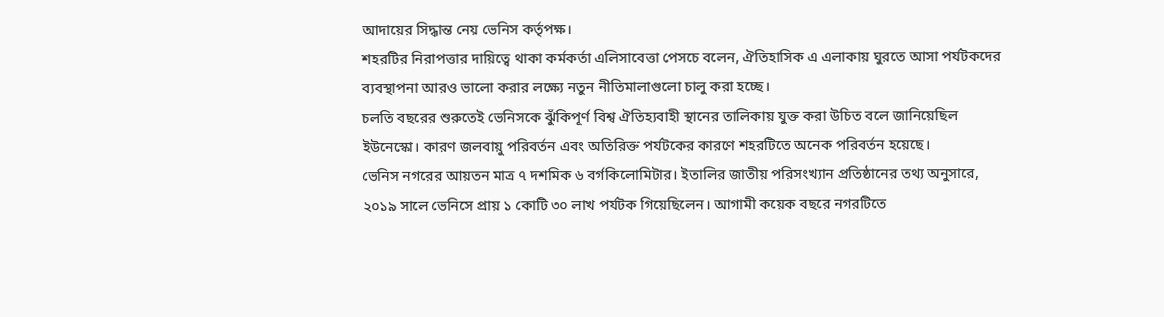আদায়ের সিদ্ধান্ত নেয় ভেনিস কর্তৃপক্ষ।
শহরটির নিরাপত্তার দায়িত্বে থাকা কর্মকর্তা এলিসাবেত্তা পেসচে বলেন, ঐতিহাসিক এ এলাকায় ঘুরতে আসা পর্যটকদের ব্যবস্থাপনা আরও ভালো করার লক্ষ্যে নতুন নীতিমালাগুলো চালু করা হচ্ছে।
চলতি বছরের শুরুতেই ভেনিসকে ঝুঁকিপূর্ণ বিশ্ব ঐতিহ্যবাহী স্থানের তালিকায় যুক্ত করা উচিত বলে জানিয়েছিল ইউনেস্কো। কারণ জলবায়ু পরিবর্তন এবং অতিরিক্ত পর্যটকের কারণে শহরটিতে অনেক পরিবর্তন হয়েছে।
ভেনিস নগরের আয়তন মাত্র ৭ দশমিক ৬ বর্গকিলোমিটার। ইতালির জাতীয় পরিসংখ্যান প্রতিষ্ঠানের তথ্য অনুসারে, ২০১৯ সালে ভেনিসে প্রায় ১ কোটি ৩০ লাখ পর্যটক গিয়েছিলেন। আগামী কয়েক বছরে নগরটিতে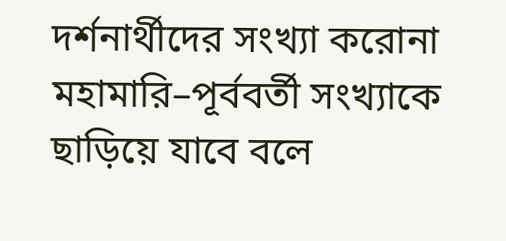দর্শনার্থীদের সংখ্যা করোনা মহামারি–পূর্ববর্তী সংখ্যাকে ছাড়িয়ে যাবে বলে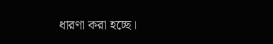ধারণা করা হচ্ছে।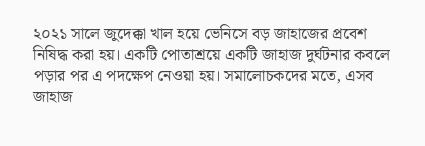২০২১ সালে জুদেক্কা খাল হয়ে ভেনিসে বড় জাহাজের প্রবেশ নিষিদ্ধ করা হয়। একটি পোতাশ্রয়ে একটি জাহাজ দুর্ঘটনার কবলে পড়ার পর এ পদক্ষেপ নেওয়া হয়। সমালোচকদের মতে, এসব জাহাজ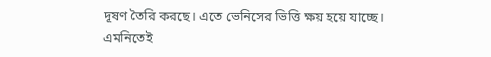দূষণ তৈরি করছে। এতে ভেনিসের ভিত্তি ক্ষয় হয়ে যাচ্ছে। এমনিতেই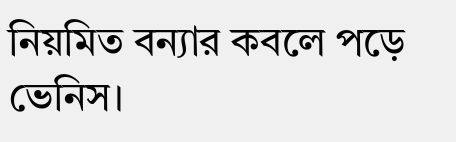নিয়মিত বন্যার কবলে পড়ে ভেনিস।